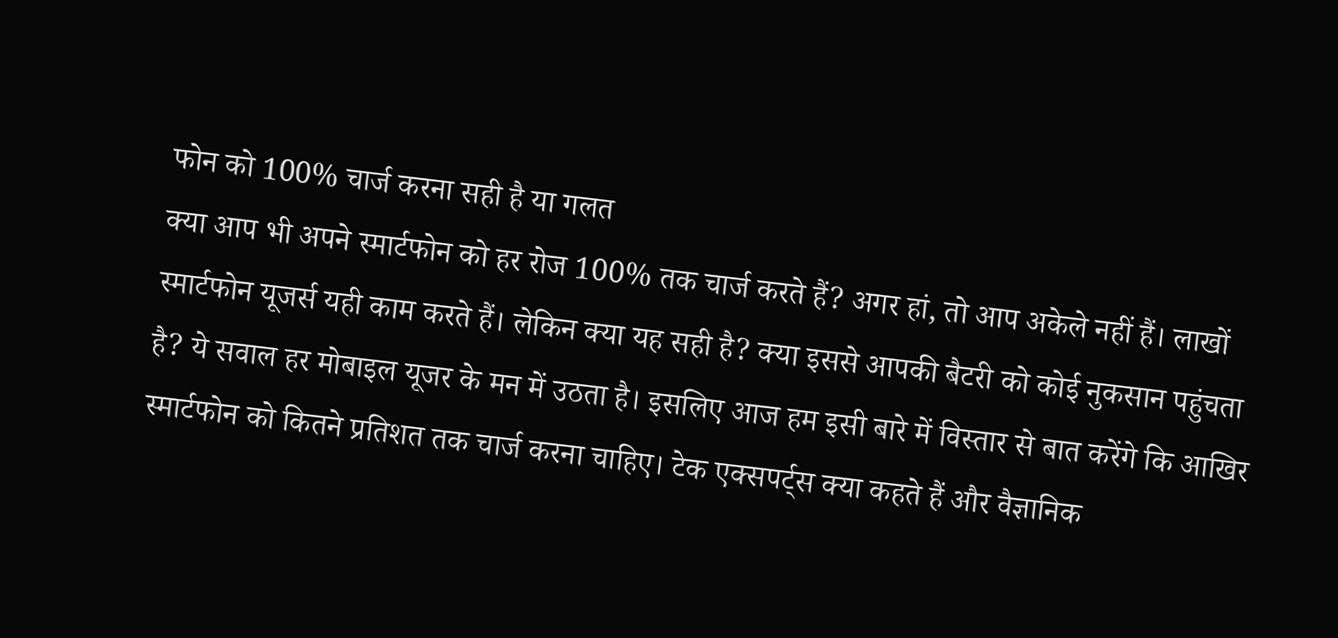फोन को 100% चार्ज करना सही है या गलत
क्या आप भी अपने स्मार्टफोन को हर रोज 100% तक चार्ज करते हैं? अगर हां, तो आप अकेले नहीं हैं। लाखों स्मार्टफोन यूजर्स यही काम करते हैं। लेकिन क्या यह सही है? क्या इससे आपकी बैटरी को कोई नुकसान पहुंचता है? ये सवाल हर मोबाइल यूजर के मन में उठता है। इसलिए आज हम इसी बारे में विस्तार से बात करेंगे कि आखिर स्मार्टफोन को कितने प्रतिशत तक चार्ज करना चाहिए। टेक एक्सपर्ट्स क्या कहते हैं और वैज्ञानिक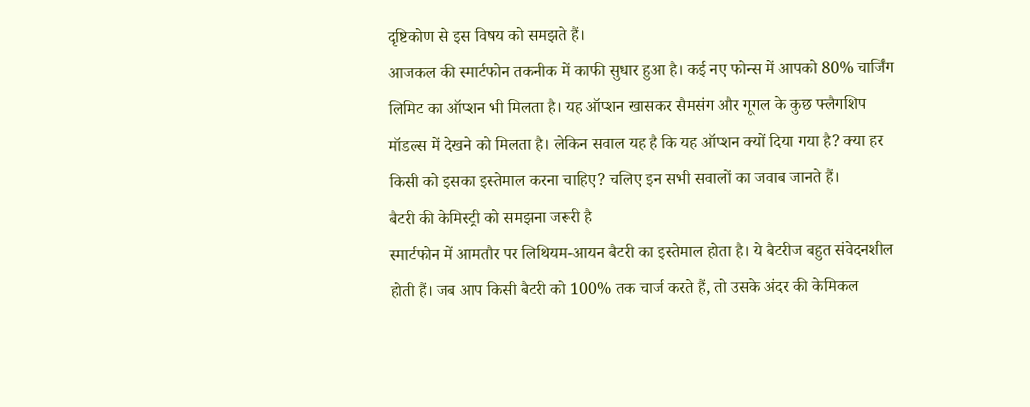दृष्टिकोण से इस विषय को समझते हैं।
आजकल की स्मार्टफोन तकनीक में काफी सुधार हुआ है। कई नए फोन्स में आपको 80% चार्जिंग लिमिट का ऑप्शन भी मिलता है। यह ऑप्शन खासकर सैमसंग और गूगल के कुछ फ्लैगशिप मॉडल्स में देखने को मिलता है। लेकिन सवाल यह है कि यह ऑप्शन क्यों दिया गया है? क्या हर किसी को इसका इस्तेमाल करना चाहिए? चलिए इन सभी सवालों का जवाब जानते हैं।
बैटरी की केमिस्ट्री को समझना जरूरी है
स्मार्टफोन में आमतौर पर लिथियम-आयन बैटरी का इस्तेमाल होता है। ये बैटरीज बहुत संवेदनशील होती हैं। जब आप किसी बैटरी को 100% तक चार्ज करते हैं, तो उसके अंदर की केमिकल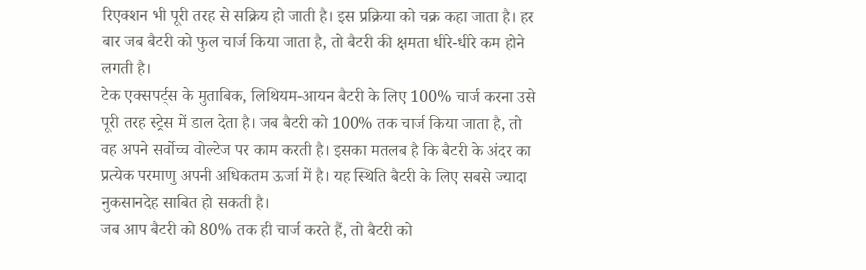रिएक्शन भी पूरी तरह से सक्रिय हो जाती है। इस प्रक्रिया को चक्र कहा जाता है। हर बार जब बैटरी को फुल चार्ज किया जाता है, तो बैटरी की क्षमता धीरे-धीरे कम होने लगती है।
टेक एक्सपर्ट्स के मुताबिक, लिथियम-आयन बैटरी के लिए 100% चार्ज करना उसे पूरी तरह स्ट्रेस में डाल देता है। जब बैटरी को 100% तक चार्ज किया जाता है, तो वह अपने सर्वोच्च वोल्टेज पर काम करती है। इसका मतलब है कि बैटरी के अंदर का प्रत्येक परमाणु अपनी अधिकतम ऊर्जा में है। यह स्थिति बैटरी के लिए सबसे ज्यादा नुकसानदेह साबित हो सकती है।
जब आप बैटरी को 80% तक ही चार्ज करते हैं, तो बैटरी को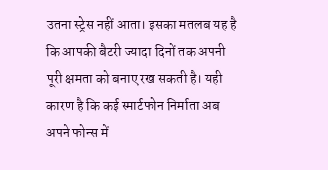उतना स्ट्रेस नहीं आता। इसका मतलब यह है कि आपकी बैटरी ज्यादा दिनों तक अपनी पूरी क्षमता को बनाए रख सकती है। यही कारण है कि कई स्मार्टफोन निर्माता अब अपने फोन्स में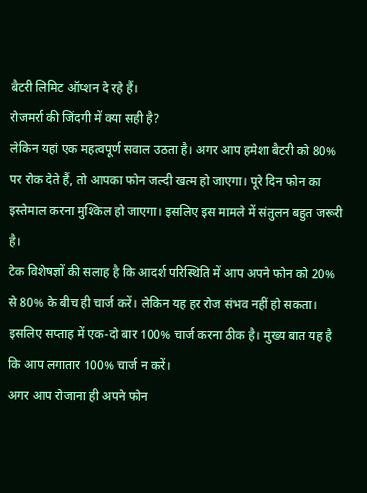बैटरी लिमिट ऑप्शन दे रहे हैं।
रोजमर्रा की जिंदगी में क्या सही है?
लेकिन यहां एक महत्वपूर्ण सवाल उठता है। अगर आप हमेशा बैटरी को 80% पर रोक देते हैं, तो आपका फोन जल्दी खत्म हो जाएगा। पूरे दिन फोन का इस्तेमाल करना मुश्किल हो जाएगा। इसलिए इस मामले में संतुलन बहुत जरूरी है।
टेक विशेषज्ञों की सलाह है कि आदर्श परिस्थिति में आप अपने फोन को 20% से 80% के बीच ही चार्ज करें। लेकिन यह हर रोज संभव नहीं हो सकता। इसलिए सप्ताह में एक-दो बार 100% चार्ज करना ठीक है। मुख्य बात यह है कि आप लगातार 100% चार्ज न करें।
अगर आप रोजाना ही अपने फोन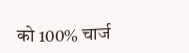को 100% चार्ज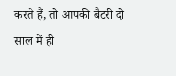करते हैं, तो आपकी बैटरी दो साल में ही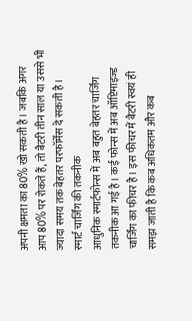अपनी क्षमता का 80% खो सकती है। जबकि अगर आप 80% पर रोकते हैं, तो बैटरी तीन साल या उससे भी ज्यादा समय तक बेहतर परफॉर्मेंस दे सकती है।
स्मार्ट चार्जिंग की तकनीक
आधुनिक स्मार्टफोन्स में अब बहुत बेहतर चार्जिंग तकनीक आ गई है। कई फोन्स में अब ऑप्टिमाइज्ड चार्जिंग का फीचर है। इस फीचर में बैटरी स्वयं ही समझ जाती है कि कब अधिकतम और कब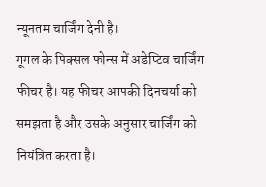न्यूनतम चार्जिंग देनी है।
गूगल के पिक्सल फोन्स में अडेप्टिव चार्जिंग फीचर है। यह फीचर आपकी दिनचर्या को समझता है और उसके अनुसार चार्जिंग को नियंत्रित करता है।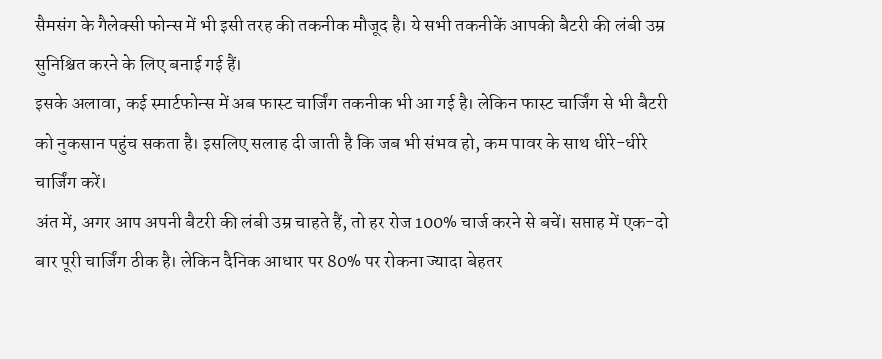सैमसंग के गैलेक्सी फोन्स में भी इसी तरह की तकनीक मौजूद है। ये सभी तकनीकें आपकी बैटरी की लंबी उम्र सुनिश्चित करने के लिए बनाई गई हैं।
इसके अलावा, कई स्मार्टफोन्स में अब फास्ट चार्जिंग तकनीक भी आ गई है। लेकिन फास्ट चार्जिंग से भी बैटरी को नुकसान पहुंच सकता है। इसलिए सलाह दी जाती है कि जब भी संभव हो, कम पावर के साथ धीरे-धीरे चार्जिंग करें।
अंत में, अगर आप अपनी बैटरी की लंबी उम्र चाहते हैं, तो हर रोज 100% चार्ज करने से बचें। सप्ताह में एक-दो बार पूरी चार्जिंग ठीक है। लेकिन दैनिक आधार पर 80% पर रोकना ज्यादा बेहतर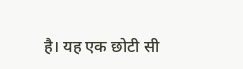है। यह एक छोटी सी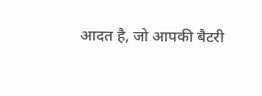आदत है, जो आपकी बैटरी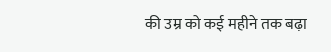की उम्र को कई महीने तक बढ़ा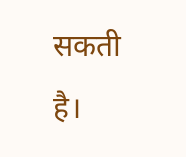सकती है।